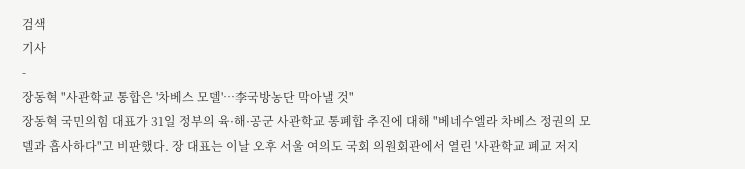검색
기사
-
장동혁 "사관학교 통합은 '차베스 모델'…李국방농단 막아낼 것"
장동혁 국민의힘 대표가 31일 정부의 육·해·공군 사관학교 통폐합 추진에 대해 "베네수엘라 차베스 정권의 모델과 흡사하다"고 비판했다. 장 대표는 이날 오후 서울 여의도 국회 의원회관에서 열린 '사관학교 폐교 저지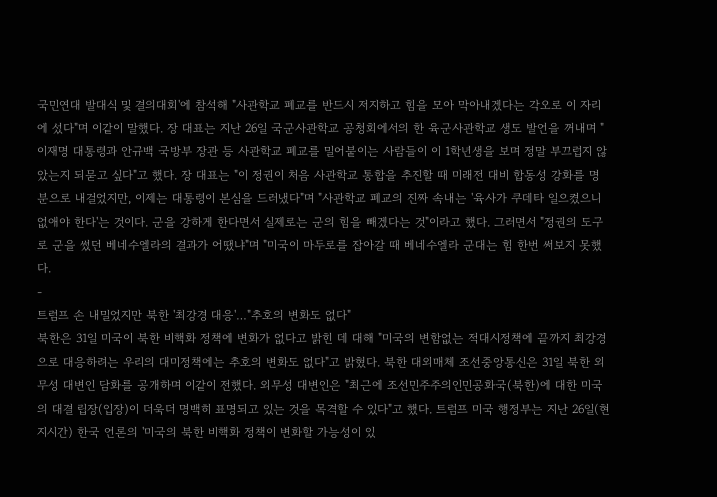국민연대 발대식 및 결의대회'에 참석해 "사관학교 폐교를 반드시 저지하고 힘을 모아 막아내겠다는 각오로 이 자리에 섰다"며 이같이 말했다. 장 대표는 지난 26일 국군사관학교 공청회에서의 한 육군사관학교 생도 발언을 꺼내며 "이재명 대통령과 안규백 국방부 장관 등 사관학교 폐교를 밀어붙이는 사람들이 이 1학년생을 보며 정말 부끄럽지 않았는지 되묻고 싶다"고 했다. 장 대표는 "이 정권이 처음 사관학교 통합을 추진할 때 미래전 대비 합동성 강화를 명분으로 내걸었지만, 이제는 대통령이 본심을 드러냈다"며 "사관학교 폐교의 진짜 속내는 '육사가 쿠데타 일으켰으니 없애야 한다'는 것이다. 군을 강하게 한다면서 실제로는 군의 힘을 빼겠다는 것"이라고 했다. 그러면서 "정권의 도구로 군을 썼던 베네수엘라의 결과가 어땠냐"며 "미국이 마두로를 잡아갈 때 베네수엘라 군대는 힘 한번 써보지 못했다.
-
트럼프 손 내밀었지만 북한 '최강경 대응'…"추호의 변화도 없다"
북한은 31일 미국이 북한 비핵화 정책에 변화가 없다고 밝힌 데 대해 "미국의 변함없는 적대시정책에 끝까지 최강경으로 대응하려는 우리의 대미정책에는 추호의 변화도 없다"고 밝혔다. 북한 대외매체 조선중앙통신은 31일 북한 외무성 대변인 담화를 공개하며 이같이 전했다. 외무성 대변인은 "최근에 조선민주주의인민공화국(북한)에 대한 미국의 대결 립장(입장)이 더욱더 명백히 표명되고 있는 것을 목격할 수 있다"고 했다. 트럼프 미국 행정부는 지난 26일(현지시간) 한국 언론의 '미국의 북한 비핵화 정책이 변화할 가능성이 있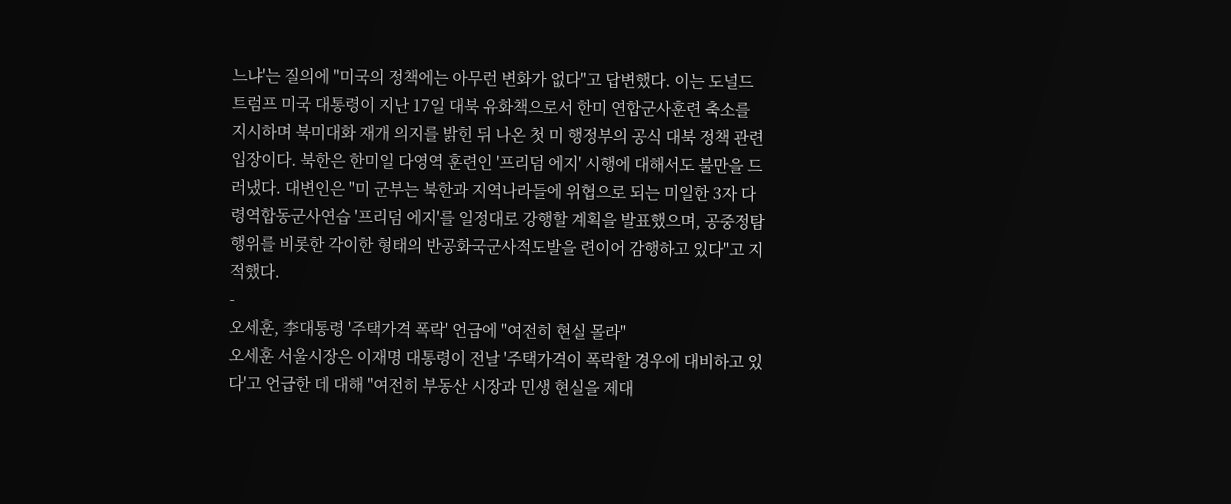느냐'는 질의에 "미국의 정책에는 아무런 변화가 없다"고 답변했다. 이는 도널드 트럼프 미국 대통령이 지난 17일 대북 유화책으로서 한미 연합군사훈련 축소를 지시하며 북미대화 재개 의지를 밝힌 뒤 나온 첫 미 행정부의 공식 대북 정책 관련 입장이다. 북한은 한미일 다영역 훈련인 '프리덤 에지' 시행에 대해서도 불만을 드러냈다. 대변인은 "미 군부는 북한과 지역나라들에 위협으로 되는 미일한 3자 다령역합동군사연습 '프리덤 에지'를 일정대로 강행할 계획을 발표했으며, 공중정탐행위를 비롯한 각이한 형태의 반공화국군사적도발을 련이어 감행하고 있다"고 지적했다.
-
오세훈, 李대통령 '주택가격 폭락' 언급에 "여전히 현실 몰라"
오세훈 서울시장은 이재명 대통령이 전날 '주택가격이 폭락할 경우에 대비하고 있다'고 언급한 데 대해 "여전히 부동산 시장과 민생 현실을 제대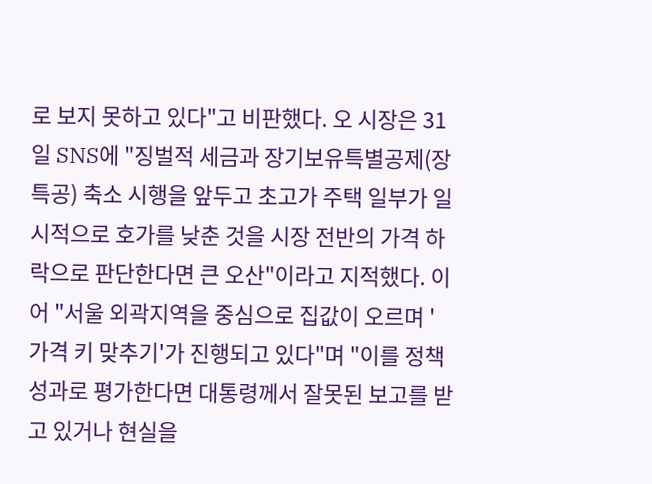로 보지 못하고 있다"고 비판했다. 오 시장은 31일 SNS에 "징벌적 세금과 장기보유특별공제(장특공) 축소 시행을 앞두고 초고가 주택 일부가 일시적으로 호가를 낮춘 것을 시장 전반의 가격 하락으로 판단한다면 큰 오산"이라고 지적했다. 이어 "서울 외곽지역을 중심으로 집값이 오르며 '가격 키 맞추기'가 진행되고 있다"며 "이를 정책 성과로 평가한다면 대통령께서 잘못된 보고를 받고 있거나 현실을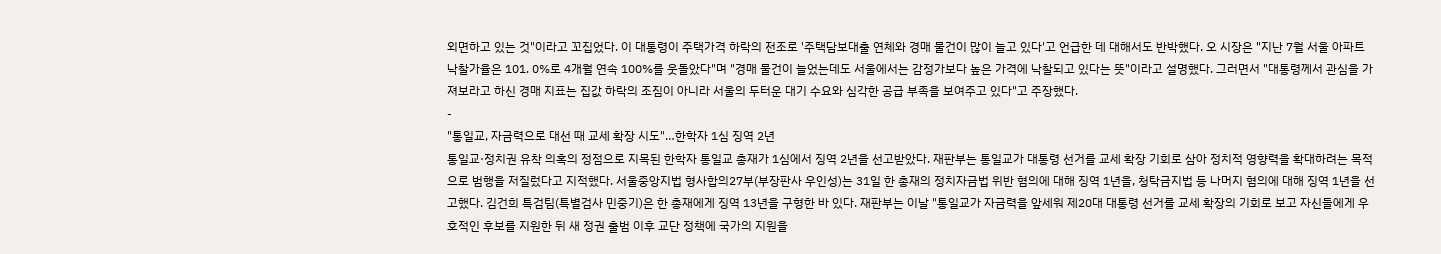외면하고 있는 것"이라고 꼬집었다. 이 대통령이 주택가격 하락의 전조로 '주택담보대출 연체와 경매 물건이 많이 늘고 있다'고 언급한 데 대해서도 반박했다. 오 시장은 "지난 7월 서울 아파트 낙찰가율은 101. 0%로 4개월 연속 100%를 웃돌았다"며 "경매 물건이 늘었는데도 서울에서는 감정가보다 높은 가격에 낙찰되고 있다는 뜻"이라고 설명했다. 그러면서 "대통령께서 관심을 가져보라고 하신 경매 지표는 집값 하락의 조짐이 아니라 서울의 두터운 대기 수요와 심각한 공급 부족을 보여주고 있다"고 주장했다.
-
"통일교, 자금력으로 대선 때 교세 확장 시도"…한학자 1심 징역 2년
통일교·정치권 유착 의혹의 정점으로 지목된 한학자 통일교 총재가 1심에서 징역 2년을 선고받았다. 재판부는 통일교가 대통령 선거를 교세 확장 기회로 삼아 정치적 영향력을 확대하려는 목적으로 범행을 저질렀다고 지적했다. 서울중앙지법 형사합의27부(부장판사 우인성)는 31일 한 총재의 정치자금법 위반 혐의에 대해 징역 1년을, 청탁금지법 등 나머지 혐의에 대해 징역 1년을 선고했다. 김건희 특검팀(특별검사 민중기)은 한 총재에게 징역 13년을 구형한 바 있다. 재판부는 이날 "통일교가 자금력을 앞세워 제20대 대통령 선거를 교세 확장의 기회로 보고 자신들에게 우호적인 후보를 지원한 뒤 새 정권 출범 이후 교단 정책에 국가의 지원을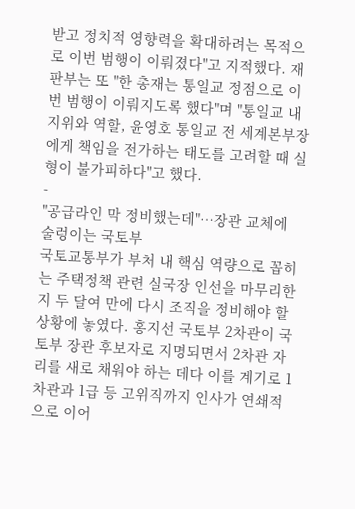받고 정치적 영향력을 확대하려는 목적으로 이번 범행이 이뤄졌다"고 지적했다. 재판부는 또 "한 총재는 통일교 정점으로 이번 범행이 이뤄지도록 했다"며 "통일교 내 지위와 역할, 윤영호 통일교 전 세계본부장에게 책임을 전가하는 태도를 고려할 때 실형이 불가피하다"고 했다.
-
"공급라인 막 정비했는데"…장관 교체에 술렁이는 국토부
국토교통부가 부처 내 핵심 역량으로 꼽히는 주택정책 관련 실국장 인선을 마무리한 지 두 달여 만에 다시 조직을 정비해야 할 상황에 놓였다. 홍지선 국토부 2차관이 국토부 장관 후보자로 지명되면서 2차관 자리를 새로 채워야 하는 데다 이를 계기로 1차관과 1급 등 고위직까지 인사가 연쇄적으로 이어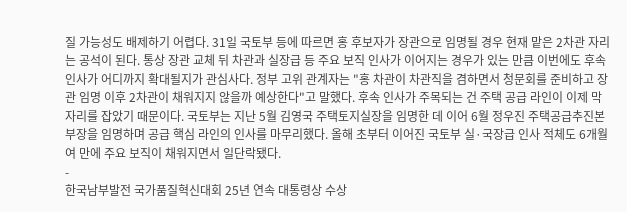질 가능성도 배제하기 어렵다. 31일 국토부 등에 따르면 홍 후보자가 장관으로 임명될 경우 현재 맡은 2차관 자리는 공석이 된다. 통상 장관 교체 뒤 차관과 실장급 등 주요 보직 인사가 이어지는 경우가 있는 만큼 이번에도 후속 인사가 어디까지 확대될지가 관심사다. 정부 고위 관계자는 "홍 차관이 차관직을 겸하면서 청문회를 준비하고 장관 임명 이후 2차관이 채워지지 않을까 예상한다"고 말했다. 후속 인사가 주목되는 건 주택 공급 라인이 이제 막 자리를 잡았기 때문이다. 국토부는 지난 5월 김영국 주택토지실장을 임명한 데 이어 6월 정우진 주택공급추진본부장을 임명하며 공급 핵심 라인의 인사를 마무리했다. 올해 초부터 이어진 국토부 실·국장급 인사 적체도 6개월여 만에 주요 보직이 채워지면서 일단락됐다.
-
한국남부발전 국가품질혁신대회 25년 연속 대통령상 수상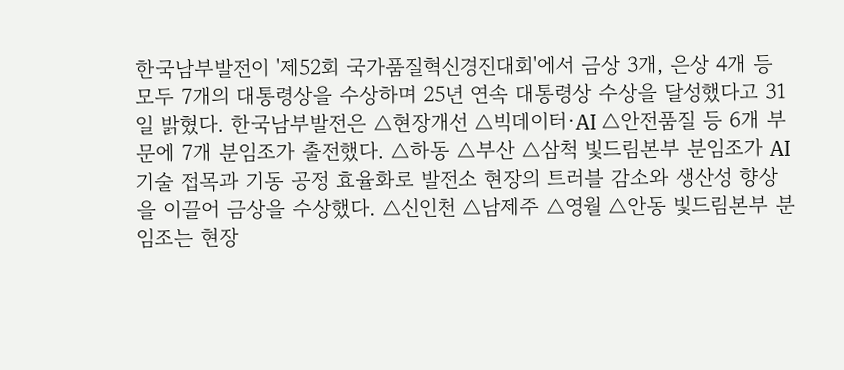한국남부발전이 '제52회 국가품질혁신경진대회'에서 금상 3개, 은상 4개 등 모두 7개의 대통령상을 수상하며 25년 연속 대통령상 수상을 달성했다고 31일 밝혔다. 한국남부발전은 △현장개선 △빅데이터·AI △안전품질 등 6개 부문에 7개 분임조가 출전했다. △하동 △부산 △삼척 빛드림본부 분임조가 AI 기술 접목과 기동 공정 효율화로 발전소 현장의 트러블 감소와 생산성 향상을 이끌어 금상을 수상했다. △신인천 △남제주 △영월 △안동 빛드림본부 분임조는 현장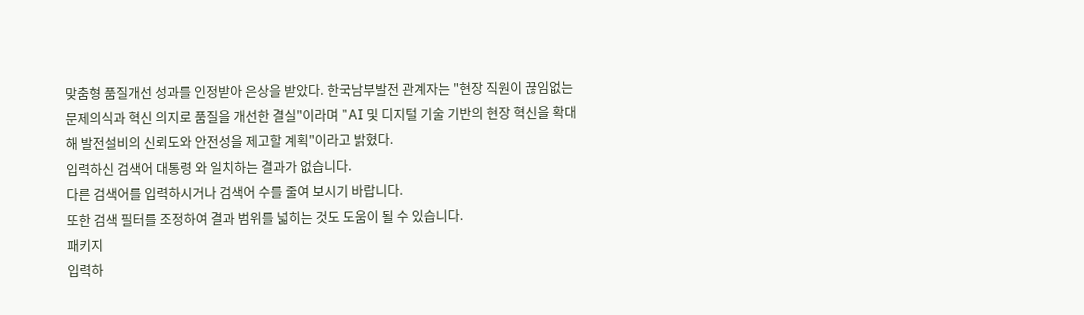맞춤형 품질개선 성과를 인정받아 은상을 받았다. 한국남부발전 관계자는 "현장 직원이 끊임없는 문제의식과 혁신 의지로 품질을 개선한 결실"이라며 "AI 및 디지털 기술 기반의 현장 혁신을 확대해 발전설비의 신뢰도와 안전성을 제고할 계획"이라고 밝혔다.
입력하신 검색어 대통령 와 일치하는 결과가 없습니다.
다른 검색어를 입력하시거나 검색어 수를 줄여 보시기 바랍니다.
또한 검색 필터를 조정하여 결과 범위를 넓히는 것도 도움이 될 수 있습니다.
패키지
입력하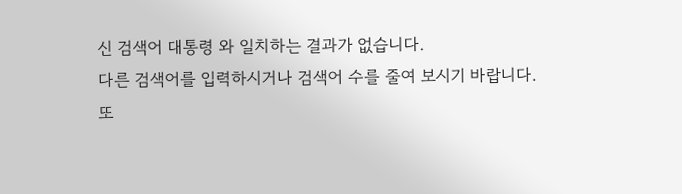신 검색어 대통령 와 일치하는 결과가 없습니다.
다른 검색어를 입력하시거나 검색어 수를 줄여 보시기 바랍니다.
또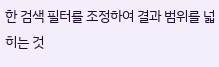한 검색 필터를 조정하여 결과 범위를 넓히는 것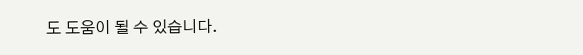도 도움이 될 수 있습니다.